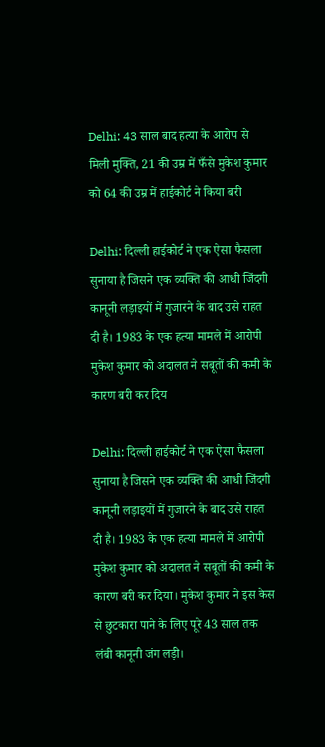Delhi: 43 साल बाद हत्या के आरोप से मिली मुक्ति, 21 की उम्र में फँसे मुकेश कुमार को 64 की उम्र में हाईकोर्ट ने किया बरी

Delhi: दिल्ली हाईकोर्ट ने एक ऐसा फैसला सुनाया है जिसने एक व्यक्ति की आधी जिंदगी कानूनी लड़ाइयों में गुजारने के बाद उसे राहत दी है। 1983 के एक हत्या मामले में आरोपी मुकेश कुमार को अदालत ने सबूतों की कमी के कारण बरी कर दिय

Delhi: दिल्ली हाईकोर्ट ने एक ऐसा फैसला सुनाया है जिसने एक व्यक्ति की आधी जिंदगी कानूनी लड़ाइयों में गुजारने के बाद उसे राहत दी है। 1983 के एक हत्या मामले में आरोपी मुकेश कुमार को अदालत ने सबूतों की कमी के कारण बरी कर दिया। मुकेश कुमार ने इस केस से छुटकारा पाने के लिए पूरे 43 साल तक लंबी कानूनी जंग लड़ी।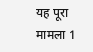यह पूरा मामला 1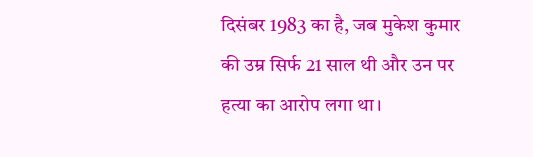दिसंबर 1983 का है, जब मुकेश कुमार की उम्र सिर्फ 21 साल थी और उन पर हत्या का आरोप लगा था।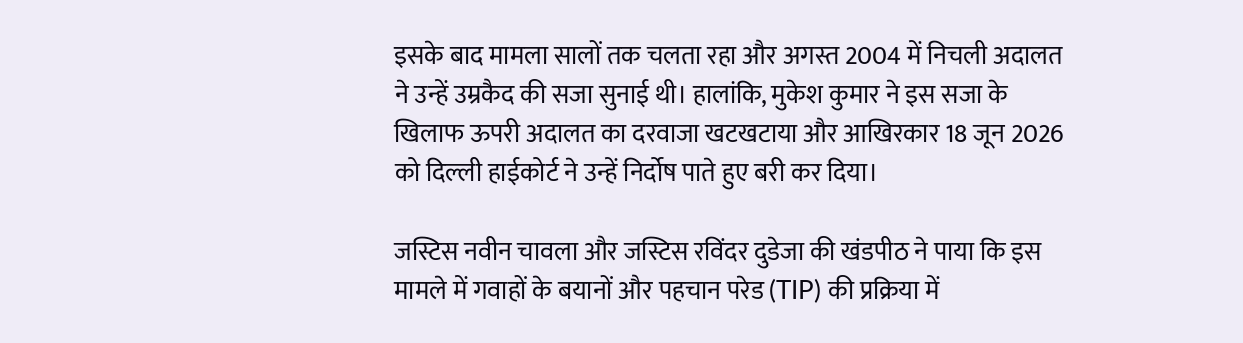इसके बाद मामला सालों तक चलता रहा और अगस्त 2004 में निचली अदालत ने उन्हें उम्रकैद की सजा सुनाई थी। हालांकि, मुकेश कुमार ने इस सजा के खिलाफ ऊपरी अदालत का दरवाजा खटखटाया और आखिरकार 18 जून 2026 को दिल्ली हाईकोर्ट ने उन्हें निर्दोष पाते हुए बरी कर दिया।

जस्टिस नवीन चावला और जस्टिस रविंदर दुडेजा की खंडपीठ ने पाया कि इस मामले में गवाहों के बयानों और पहचान परेड (TIP) की प्रक्रिया में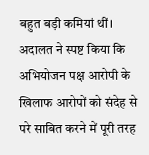बहुत बड़ी कमियां थीं। अदालत ने स्पष्ट किया कि अभियोजन पक्ष आरोपी के खिलाफ आरोपों को संदेह से परे साबित करने में पूरी तरह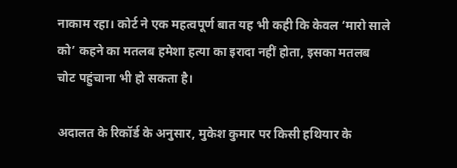नाकाम रहा। कोर्ट ने एक महत्वपूर्ण बात यह भी कही कि केवल ‘मारो साले को’ कहने का मतलब हमेशा हत्या का इरादा नहीं होता, इसका मतलब चोट पहुंचाना भी हो सकता है।

अदालत के रिकॉर्ड के अनुसार, मुकेश कुमार पर किसी हथियार के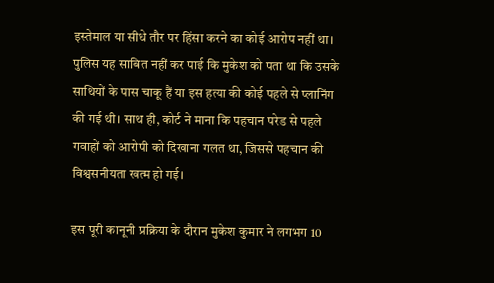इस्तेमाल या सीधे तौर पर हिंसा करने का कोई आरोप नहीं था। पुलिस यह साबित नहीं कर पाई कि मुकेश को पता था कि उसके साथियों के पास चाकू हैं या इस हत्या की कोई पहले से प्लानिंग की गई थी। साथ ही, कोर्ट ने माना कि पहचान परेड से पहले गवाहों को आरोपी को दिखाना गलत था, जिससे पहचान की विश्वसनीयता खत्म हो गई।

इस पूरी कानूनी प्रक्रिया के दौरान मुकेश कुमार ने लगभग 10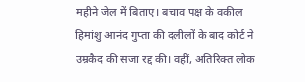महीने जेल में बिताए। बचाव पक्ष के वकील हिमांशु आनंद गुप्ता की दलीलों के बाद कोर्ट ने उम्रकैद की सजा रद्द की। वहीं, अतिरिक्त लोक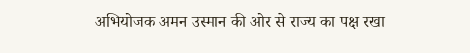अभियोजक अमन उस्मान की ओर से राज्य का पक्ष रखा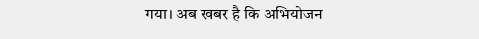गया। अब खबर है कि अभियोजन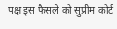पक्ष इस फैसले को सुप्रीम कोर्ट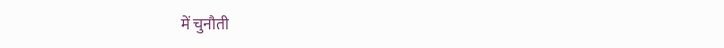में चुनौती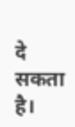दे सकता है।